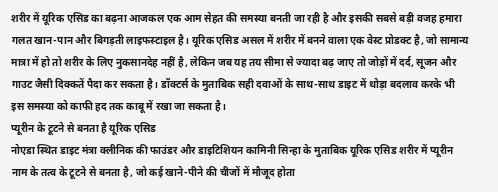शरीर में यूरिक एसिड का बढ़ना आजकल एक आम सेहत की समस्या बनती जा रही है और इसकी सबसे बड़ी वजह हमारा गलत खान-पान और बिगड़ती लाइफस्टाइल है। यूरिक एसिड असल में शरीर में बनने वाला एक वेस्ट प्रोडक्ट है, जो सामान्य मात्रा में हो तो शरीर के लिए नुकसानदेह नहीं है, लेकिन जब यह तय सीमा से ज्यादा बढ़ जाए तो जोड़ों में दर्द, सूजन और गाउट जैसी दिक्कतें पैदा कर सकता है। डॉक्टर्स के मुताबिक सही दवाओं के साथ-साथ डाइट में थोड़ा बदलाव करके भी इस समस्या को काफी हद तक काबू में रखा जा सकता है।
प्यूरीन के टूटने से बनता है यूरिक एसिड
नोएडा स्थित डाइट मंत्रा क्लीनिक की फाउंडर और डाइटिशियन कामिनी सिन्हा के मुताबिक यूरिक एसिड शरीर में प्यूरीन नाम के तत्व के टूटने से बनता है, जो कई खाने-पीने की चीजों में मौजूद होता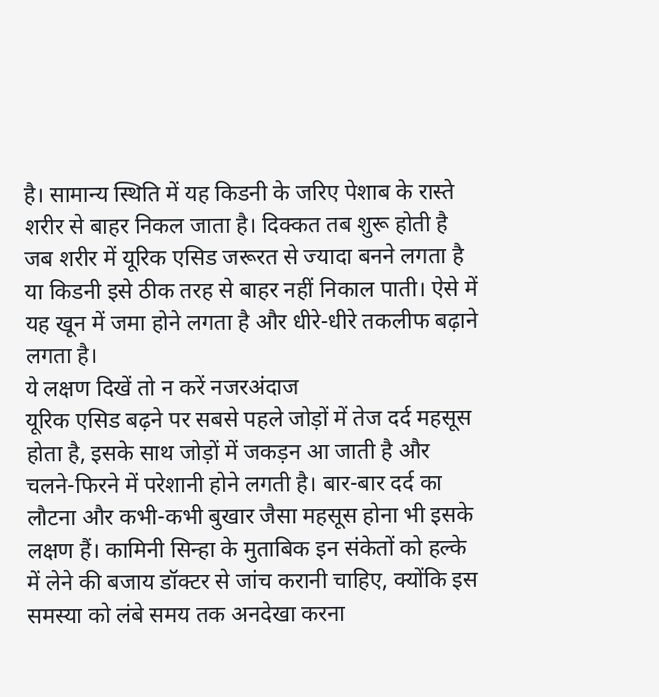है। सामान्य स्थिति में यह किडनी के जरिए पेशाब के रास्ते शरीर से बाहर निकल जाता है। दिक्कत तब शुरू होती है जब शरीर में यूरिक एसिड जरूरत से ज्यादा बनने लगता है या किडनी इसे ठीक तरह से बाहर नहीं निकाल पाती। ऐसे में यह खून में जमा होने लगता है और धीरे-धीरे तकलीफ बढ़ाने लगता है।
ये लक्षण दिखें तो न करें नजरअंदाज
यूरिक एसिड बढ़ने पर सबसे पहले जोड़ों में तेज दर्द महसूस होता है, इसके साथ जोड़ों में जकड़न आ जाती है और चलने-फिरने में परेशानी होने लगती है। बार-बार दर्द का लौटना और कभी-कभी बुखार जैसा महसूस होना भी इसके लक्षण हैं। कामिनी सिन्हा के मुताबिक इन संकेतों को हल्के में लेने की बजाय डॉक्टर से जांच करानी चाहिए, क्योंकि इस समस्या को लंबे समय तक अनदेखा करना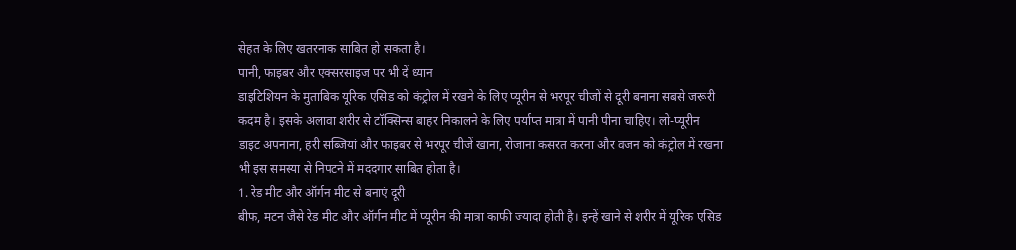सेहत के लिए खतरनाक साबित हो सकता है।
पानी, फाइबर और एक्सरसाइज पर भी दें ध्यान
डाइटिशियन के मुताबिक यूरिक एसिड को कंट्रोल में रखने के लिए प्यूरीन से भरपूर चीजों से दूरी बनाना सबसे जरूरी कदम है। इसके अलावा शरीर से टॉक्सिन्स बाहर निकालने के लिए पर्याप्त मात्रा में पानी पीना चाहिए। लो-प्यूरीन डाइट अपनाना, हरी सब्जियां और फाइबर से भरपूर चीजें खाना, रोजाना कसरत करना और वजन को कंट्रोल में रखना भी इस समस्या से निपटने में मददगार साबित होता है।
1. रेड मीट और ऑर्गन मीट से बनाएं दूरी
बीफ, मटन जैसे रेड मीट और ऑर्गन मीट में प्यूरीन की मात्रा काफी ज्यादा होती है। इन्हें खाने से शरीर में यूरिक एसिड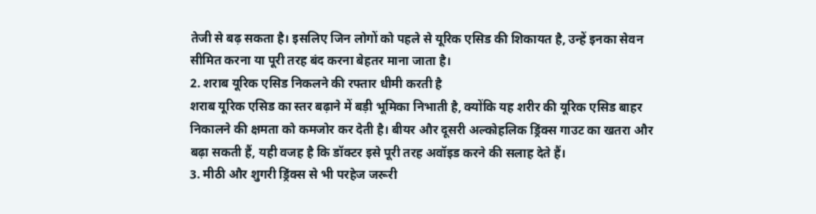तेजी से बढ़ सकता है। इसलिए जिन लोगों को पहले से यूरिक एसिड की शिकायत है, उन्हें इनका सेवन सीमित करना या पूरी तरह बंद करना बेहतर माना जाता है।
2. शराब यूरिक एसिड निकलने की रफ्तार धीमी करती है
शराब यूरिक एसिड का स्तर बढ़ाने में बड़ी भूमिका निभाती है, क्योंकि यह शरीर की यूरिक एसिड बाहर निकालने की क्षमता को कमजोर कर देती है। बीयर और दूसरी अल्कोहलिक ड्रिंक्स गाउट का खतरा और बढ़ा सकती हैं, यही वजह है कि डॉक्टर इसे पूरी तरह अवॉइड करने की सलाह देते हैं।
3. मीठी और शुगरी ड्रिंक्स से भी परहेज जरूरी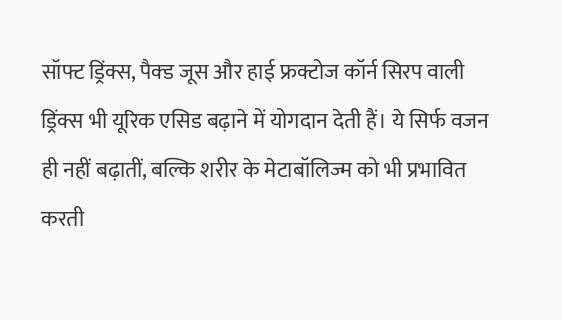सॉफ्ट ड्रिंक्स, पैक्ड जूस और हाई फ्रक्टोज कॉर्न सिरप वाली ड्रिंक्स भी यूरिक एसिड बढ़ाने में योगदान देती हैं। ये सिर्फ वजन ही नहीं बढ़ातीं, बल्कि शरीर के मेटाबॉलिज्म को भी प्रभावित करती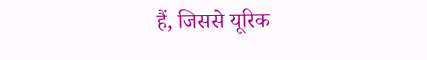हैं, जिससे यूरिक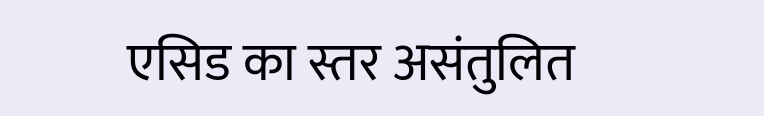एसिड का स्तर असंतुलित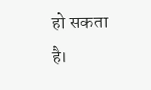हो सकता है।